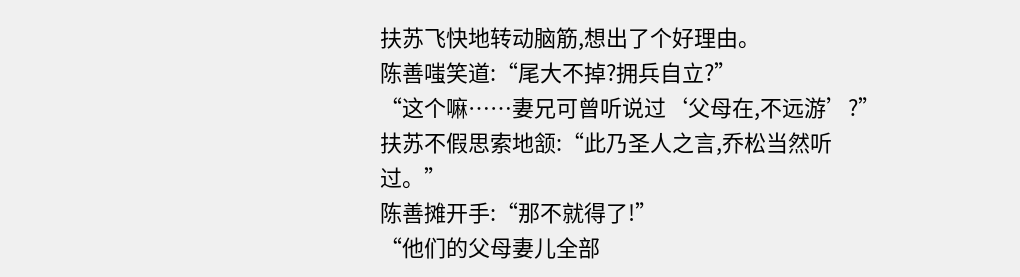扶苏飞快地转动脑筋,想出了个好理由。
陈善嗤笑道:“尾大不掉?拥兵自立?”
“这个嘛……妻兄可曾听说过‘父母在,不远游’?”
扶苏不假思索地颔:“此乃圣人之言,乔松当然听过。”
陈善摊开手:“那不就得了!”
“他们的父母妻儿全部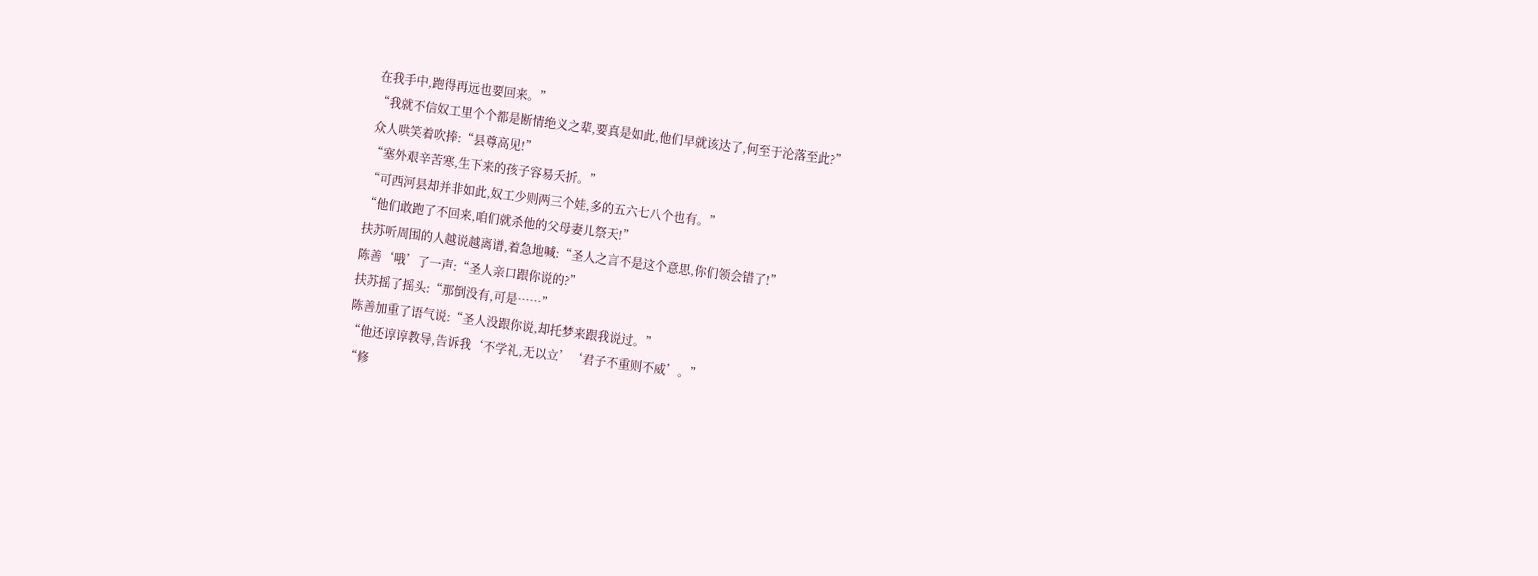在我手中,跑得再远也要回来。”
“我就不信奴工里个个都是断情绝义之辈,要真是如此,他们早就该达了,何至于沦落至此?”
众人哄笑着吹捧:“县尊高见!”
“塞外艰辛苦寒,生下来的孩子容易夭折。”
“可西河县却并非如此,奴工少则两三个娃,多的五六七八个也有。”
“他们敢跑了不回来,咱们就杀他的父母妻儿祭天!”
扶苏听周围的人越说越离谱,着急地喊:“圣人之言不是这个意思,你们领会错了!”
陈善‘哦’了一声:“圣人亲口跟你说的?”
扶苏摇了摇头:“那倒没有,可是……”
陈善加重了语气说:“圣人没跟你说,却托梦来跟我说过。”
“他还谆谆教导,告诉我‘不学礼,无以立’‘君子不重则不威’。”
“修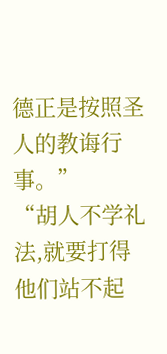德正是按照圣人的教诲行事。”
“胡人不学礼法,就要打得他们站不起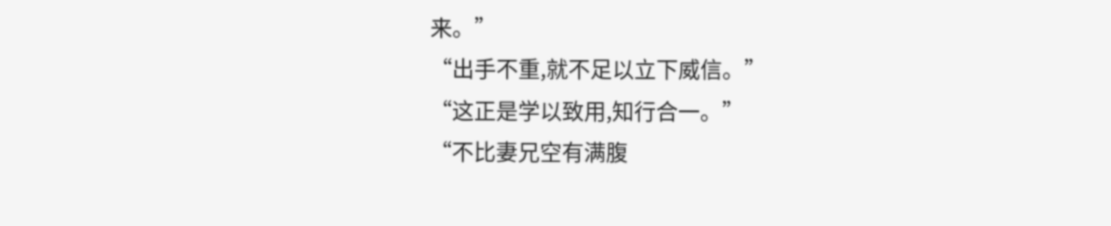来。”
“出手不重,就不足以立下威信。”
“这正是学以致用,知行合一。”
“不比妻兄空有满腹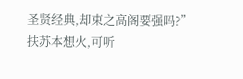圣贤经典,却束之高阁要强吗?”
扶苏本想火,可听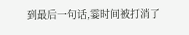到最后一句话,霎时间被打消了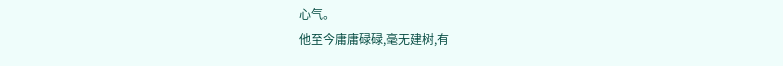心气。
他至今庸庸碌碌,毫无建树,有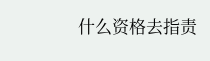什么资格去指责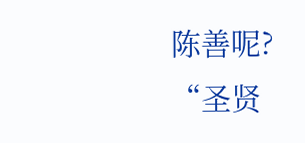陈善呢?
“圣贤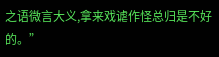之语微言大义,拿来戏谑作怪总归是不好的。”